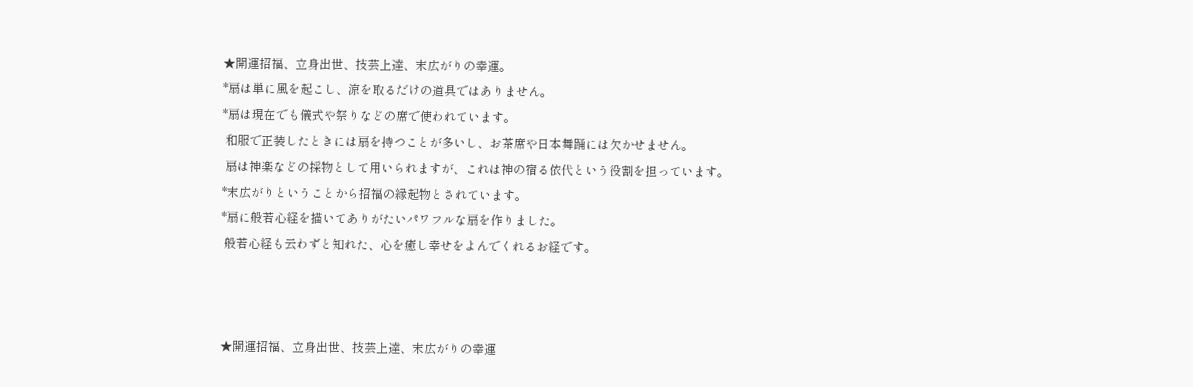★開運招福、立身出世、技芸上達、末広がりの幸運。
*扇は単に風を起こし、涼を取るだけの道具ではありません。
*扇は現在でも儀式や祭りなどの席で使われています。
 和服で正装したときには扇を持つことが多いし、お茶席や日本舞踊には欠かせません。
 扇は神楽などの採物として用いられますが、これは神の宿る依代という役割を担っています。
*末広がりということから招福の縁起物とされています。
*扇に般若心経を描いてありがたいパワフルな扇を作りました。
 般若心経も云わずと知れた、心を癒し幸せをよんでくれるお経です。



★開運招福、立身出世、技芸上達、末広がりの幸運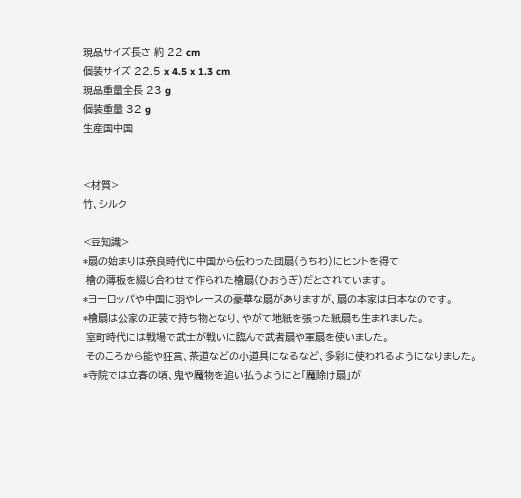現品サイズ長さ 約 22 cm
個装サイズ 22.5 x 4.5 x 1.3 cm
現品重量全長 23 g
個装重量 32 g
生産国中国


<材質>
竹、シルク

<豆知識>
*扇の始まりは奈良時代に中国から伝わった団扇(うちわ)にヒントを得て
 檜の薄板を綴じ合わせて作られた檜扇(ひおうぎ)だとされています。
*ヨーロッパや中国に羽やレースの豪華な扇がありますが、扇の本家は日本なのです。
*檜扇は公家の正装で持ち物となり、やがて地紙を張った紙扇も生まれました。
 室町時代には戦場で武士が戦いに臨んで武者扇や軍扇を使いました。
 そのころから能や狂言、茶道などの小道具になるなど、多彩に使われるようになりました。
*寺院では立春の頃、鬼や魔物を追い払うようにと「魔除け扇」が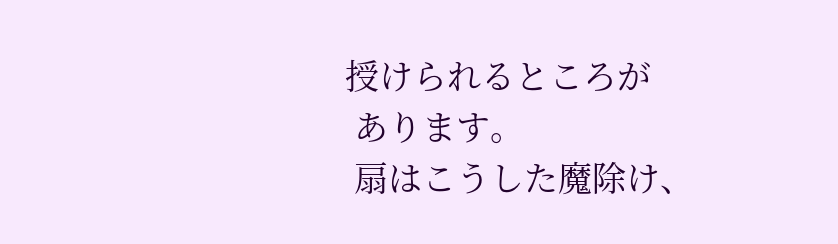授けられるところが
 あります。
 扇はこうした魔除け、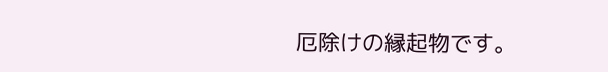厄除けの縁起物です。